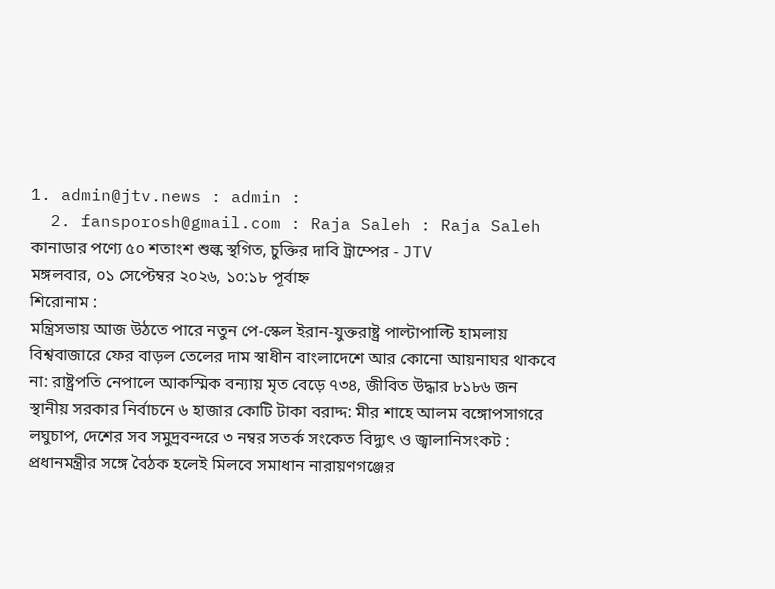1. admin@jtv.news : admin :
  2. fansporosh@gmail.com : Raja Saleh : Raja Saleh
কানাডার পণ্যে ৫০ শতাংশ শুল্ক স্থগিত, চুক্তির দাবি ট্রাম্পের - JTV
মঙ্গলবার, ০১ সেপ্টেম্বর ২০২৬, ১০:১৮ পূর্বাহ্ন
শিরোনাম :
মন্ত্রিসভায় আজ উঠতে পারে নতুন পে-স্কেল ইরান-যুক্তরাষ্ট্র পাল্টাপাল্টি হামলায় বিশ্ববাজারে ফের বাড়ল তেলের দাম স্বাধীন বাংলাদেশে আর কোনো আয়নাঘর থাকবে না: রাষ্ট্রপতি নেপালে আকস্মিক বন্যায় মৃত বেড়ে ৭৩৪, জীবিত উদ্ধার ৮১৮৬ জন স্থানীয় সরকার নির্বাচনে ৬ হাজার কোটি টাকা বরাদ্দ: মীর শাহে আলম বঙ্গোপসাগরে লঘুচাপ, দেশের সব সমুদ্রবন্দরে ৩ নম্বর সতর্ক সংকেত বিদ্যুৎ ও জ্বালানিসংকট : প্রধানমন্ত্রীর সঙ্গে বৈঠক হলেই মিলবে সমাধান নারায়ণগঞ্জের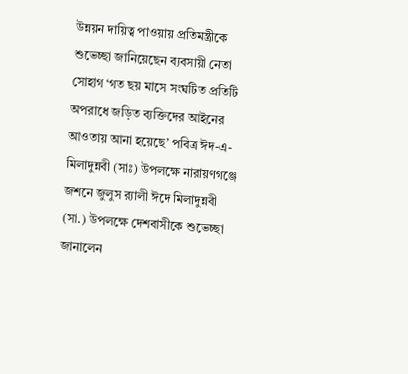উন্নয়ন দায়িত্ব পাওয়ায় প্রতিমন্ত্রীকে শুভেচ্ছা জানিয়েছেন ব্যবসায়ী নেতা সোহাগ ‘গত ছয় মাসে সংঘটিত প্রতিটি অপরাধে জড়িত ব্যক্তিদের আইনের আওতায় আনা হয়েছে’ পবিত্র ঈদ-এ-মিলাদুন্নবী (সাঃ) উপলক্ষে নারায়ণগঞ্জে জশনে জুলুস র‍্যালী ঈদে মিলাদুন্নবী (সা.) উপলক্ষে দেশবাসীকে শুভেচ্ছা জানালেন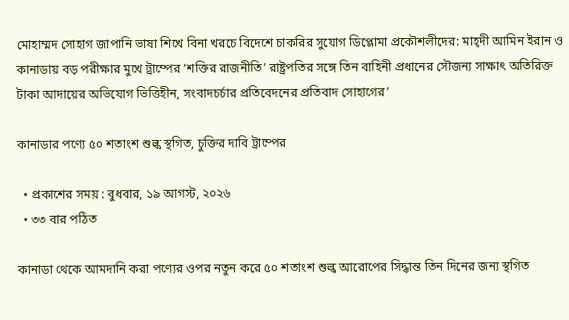মোহাম্মদ সোহাগ জাপানি ভাষা শিখে বিনা খরচে বিদেশে চাকরির সুযোগ ডিপ্লোমা প্রকৌশলীদের: মাহ্‌দী আমিন ইরান ও কানাডায় বড় পরীক্ষার মুখে ট্রাম্পের ‘শক্তির রাজনীতি’ রাষ্ট্রপতির সঙ্গে তিন বাহিনী প্রধানের সৌজন্য সাক্ষাৎ অতিরিক্ত টাকা আদায়ের অভিযোগ ভিত্তিহীন, সংবাদচর্চার প্রতিবেদনের প্রতিবাদ সোহাগের’

কানাডার পণ্যে ৫০ শতাংশ শুল্ক স্থগিত, চুক্তির দাবি ট্রাম্পের

  • প্রকাশের সময় : বুধবার, ১৯ আগস্ট, ২০২৬
  • ৩৩ বার পঠিত

কানাডা থেকে আমদানি করা পণ্যের ওপর নতুন করে ৫০ শতাংশ শুল্ক আরোপের সিদ্ধান্ত তিন দিনের জন্য স্থগিত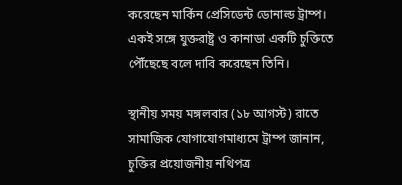করেছেন মার্কিন প্রেসিডেন্ট ডোনাল্ড ট্রাম্প। একই সঙ্গে যুক্তরাষ্ট্র ও কানাডা একটি চুক্তিতে পৌঁছেছে বলে দাবি করেছেন তিনি।

স্থানীয় সময় মঙ্গলবার (১৮ আগস্ট) রাতে সামাজিক যোগাযোগমাধ্যমে ট্রাম্প জানান, চুক্তির প্রয়োজনীয় নথিপত্র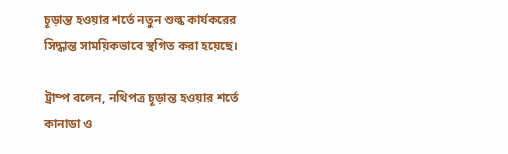চূড়ান্ত হওয়ার শর্তে নতুন শুল্ক কার্যকরের সিদ্ধান্ত সাময়িকভাবে স্থগিত করা হয়েছে।

ট্রাম্প বলেন, নথিপত্র চূড়ান্ত হওয়ার শর্তে কানাডা ও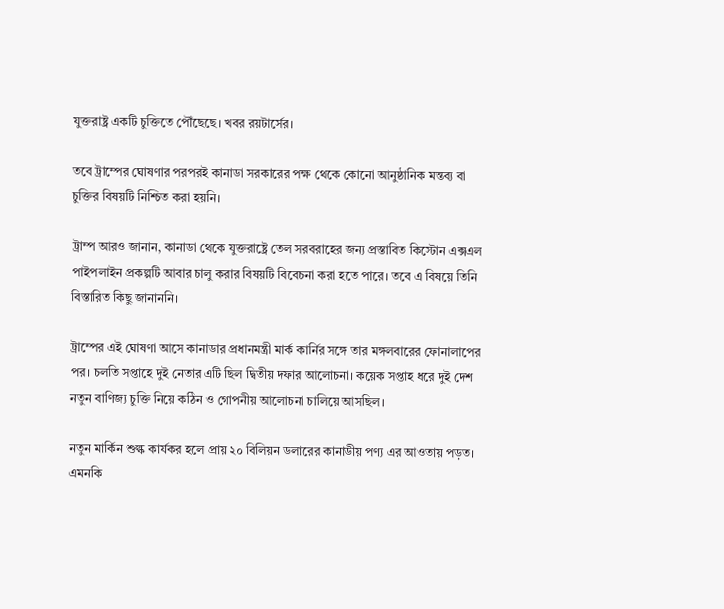যুক্তরাষ্ট্র একটি চুক্তিতে পৌঁছেছে। খবর রয়টার্সের।

তবে ট্রাম্পের ঘোষণার পরপরই কানাডা সরকারের পক্ষ থেকে কোনো আনুষ্ঠানিক মন্তব্য বা চুক্তির বিষয়টি নিশ্চিত করা হয়নি।

ট্রাম্প আরও জানান, কানাডা থেকে যুক্তরাষ্ট্রে তেল সরবরাহের জন্য প্রস্তাবিত কিস্টোন এক্সএল পাইপলাইন প্রকল্পটি আবার চালু করার বিষয়টি বিবেচনা করা হতে পারে। তবে এ বিষয়ে তিনি বিস্তারিত কিছু জানাননি।

ট্রাম্পের এই ঘোষণা আসে কানাডার প্রধানমন্ত্রী মার্ক কার্নির সঙ্গে তার মঙ্গলবারের ফোনালাপের পর। চলতি সপ্তাহে দুই নেতার এটি ছিল দ্বিতীয় দফার আলোচনা। কয়েক সপ্তাহ ধরে দুই দেশ নতুন বাণিজ্য চুক্তি নিয়ে কঠিন ও গোপনীয় আলোচনা চালিয়ে আসছিল।

নতুন মার্কিন শুল্ক কার্যকর হলে প্রায় ২০ বিলিয়ন ডলারের কানাডীয় পণ্য এর আওতায় পড়ত। এমনকি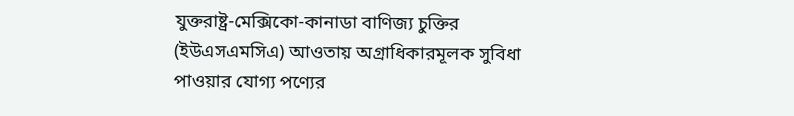যুক্তরাষ্ট্র-মেক্সিকো-কানাডা বাণিজ্য চুক্তির (ইউএসএমসিএ) আওতায় অগ্রাধিকারমূলক সুবিধা পাওয়ার যোগ্য পণ্যের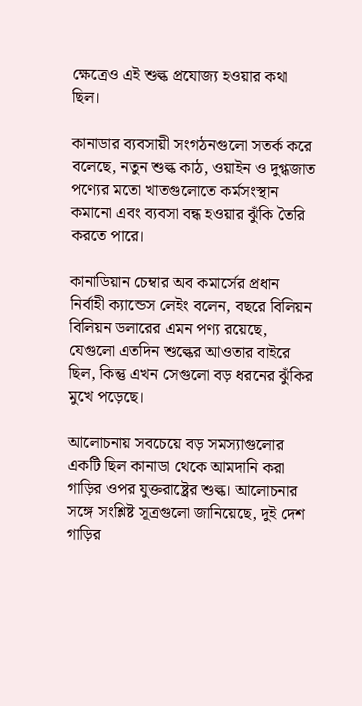ক্ষেত্রেও এই শুল্ক প্রযোজ্য হওয়ার কথা ছিল।

কানাডার ব্যবসায়ী সংগঠনগুলো সতর্ক করে বলেছে, নতুন শুল্ক কাঠ, ওয়াইন ও দুগ্ধজাত পণ্যের মতো খাতগুলোতে কর্মসংস্থান কমানো এবং ব্যবসা বন্ধ হওয়ার ঝুঁকি তৈরি করতে পারে।

কানাডিয়ান চেম্বার অব কমার্সের প্রধান নির্বাহী ক্যান্ডেস লেইং বলেন, বছরে বিলিয়ন বিলিয়ন ডলারের এমন পণ্য রয়েছে, যেগুলো এতদিন শুল্কের আওতার বাইরে ছিল, কিন্তু এখন সেগুলো বড় ধরনের ঝুঁকির মুখে পড়েছে।

আলোচনায় সবচেয়ে বড় সমস্যাগুলোর একটি ছিল কানাডা থেকে আমদানি করা গাড়ির ওপর যুক্তরাষ্ট্রের শুল্ক। আলোচনার সঙ্গে সংশ্লিষ্ট সূত্রগুলো জানিয়েছে, দুই দেশ গাড়ির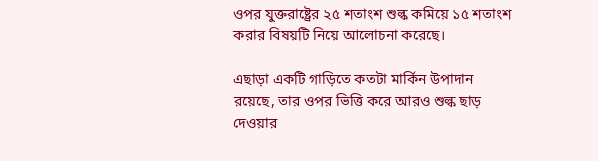ওপর যুক্তরাষ্ট্রের ২৫ শতাংশ শুল্ক কমিয়ে ১৫ শতাংশ করার বিষয়টি নিয়ে আলোচনা করেছে।

এছাড়া একটি গাড়িতে কতটা মার্কিন উপাদান রয়েছে, তার ওপর ভিত্তি করে আরও শুল্ক ছাড় দেওয়ার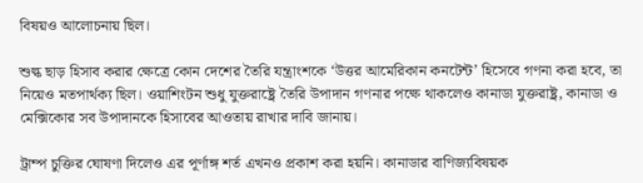বিষয়ও আলোচনায় ছিল।

শুল্ক ছাড় হিসাব করার ক্ষেত্রে কোন দেশের তৈরি যন্ত্রাংশকে ‘উত্তর আমেরিকান কনটেন্ট’ হিসেবে গণনা করা হবে, তা নিয়েও মতপার্থক্য ছিল। ওয়াশিংটন শুধু যুক্তরাষ্ট্রে তৈরি উপাদান গণনার পক্ষে থাকলেও কানাডা যুক্তরাষ্ট্র, কানাডা ও মেক্সিকোর সব উপাদানকে হিসাবের আওতায় রাখার দাবি জানায়।

ট্রাম্প চুক্তির ঘোষণা দিলেও এর পূর্ণাঙ্গ শর্ত এখনও প্রকাশ করা হয়নি। কানাডার বাণিজ্যবিষয়ক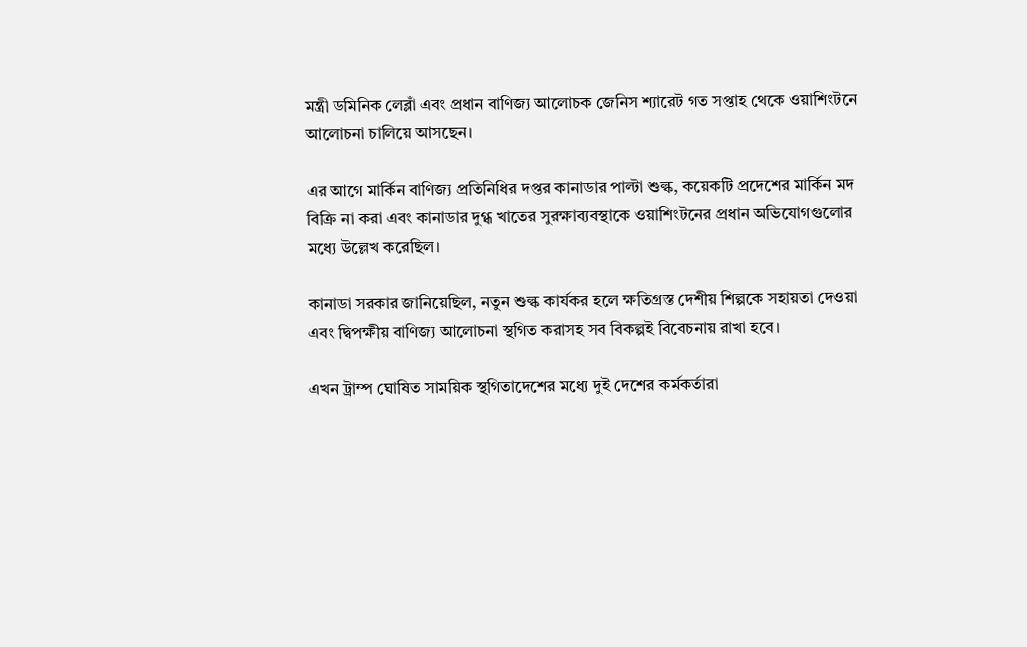মন্ত্রী ডমিনিক লেব্লাঁ এবং প্রধান বাণিজ্য আলোচক জেনিস শ্যারেট গত সপ্তাহ থেকে ওয়াশিংটনে আলোচনা চালিয়ে আসছেন।

এর আগে মার্কিন বাণিজ্য প্রতিনিধির দপ্তর কানাডার পাল্টা শুল্ক, কয়েকটি প্রদেশের মার্কিন মদ বিক্রি না করা এবং কানাডার দুগ্ধ খাতের সুরক্ষাব্যবস্থাকে ওয়াশিংটনের প্রধান অভিযোগগুলোর মধ্যে উল্লেখ করেছিল।

কানাডা সরকার জানিয়েছিল, নতুন শুল্ক কার্যকর হলে ক্ষতিগ্রস্ত দেশীয় শিল্পকে সহায়তা দেওয়া এবং দ্বিপক্ষীয় বাণিজ্য আলোচনা স্থগিত করাসহ সব বিকল্পই বিবেচনায় রাখা হবে।

এখন ট্রাম্প ঘোষিত সাময়িক স্থগিতাদেশের মধ্যে দুই দেশের কর্মকর্তারা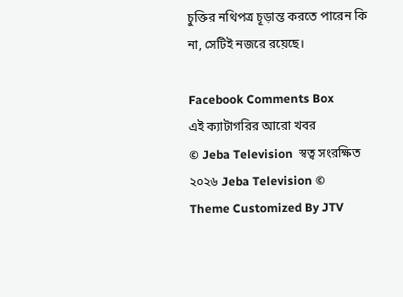চুক্তির নথিপত্র চূড়ান্ত করতে পারেন কি না, সেটিই নজরে রয়েছে।

Facebook Comments Box
এই ক্যাটাগরির আরো খবর
© Jeba Television  স্বত্ব সংরক্ষিত ২০২৬ Jeba Television ©
Theme Customized By JTV